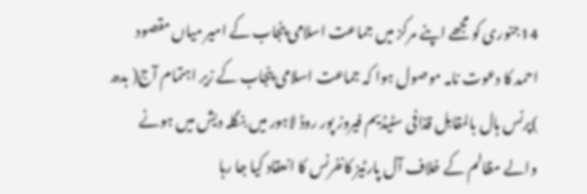14جنوری کو مجھے اپنے مرکز میں جماعت اسلامی پنجاب کے امیر میاں مقصود احمد کا دعوت نامہ موصول ہوا کہ جماعت اسلامی پنجاب کے زیر اہتمام آج( بدھ )پرنس ہال بالمقابل قذافی سٹیڈیم فیروز پور روڈ لاہور میں بنگلہ دیش میں ہونے والے مظالم کے خلاف آل پارٹیز کانفرنس کا انعقاد کیا جا رہا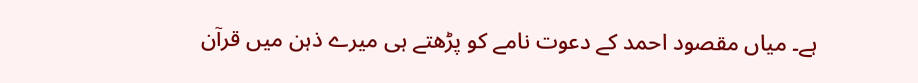ہے۔ میاں مقصود احمد کے دعوت نامے کو پڑھتے ہی میرے ذہن میں قرآن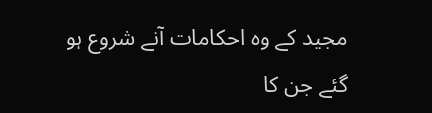مجید کے وہ احکامات آنے شروع ہو گئے جن کا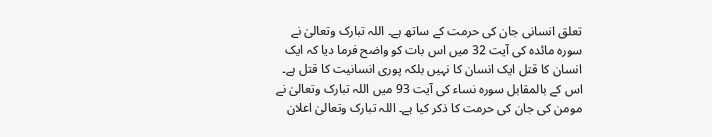تعلق انسانی جان کی حرمت کے ساتھ ہے۔ اللہ تبارک وتعالیٰ نے سورہ مائدہ کی آیت 32 میں اس بات کو واضح فرما دیا کہ ایک انسان کا قتل ایک انسان کا نہیں بلکہ پوری انسانیت کا قتل ہے۔ اس کے بالمقابل سورہ نساء کی آیت 93 میں اللہ تبارک وتعالیٰ نے مومن کی جان کی حرمت کا ذکر کیا ہے۔ اللہ تبارک وتعالیٰ اعلان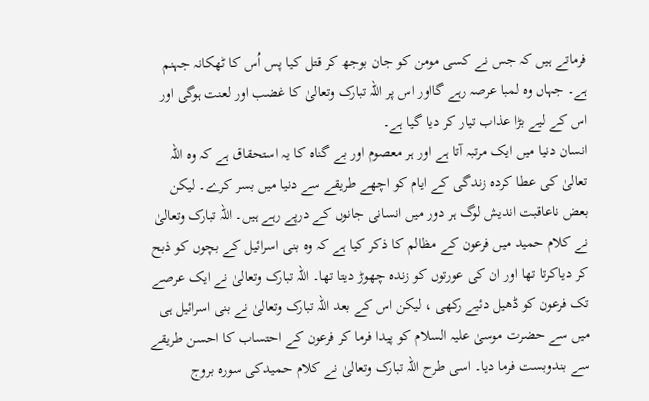فرماتے ہیں کہ جس نے کسی مومن کو جان بوجھ کر قتل کیا پس اُس کا ٹھکانہ جہنم ہے۔ جہاں وہ لمبا عرصہ رہے گااور اس پر اللہ تبارک وتعالیٰ کا غضب اور لعنت ہوگی اور اس کے لیے بڑا عذاب تیار کر دیا گیا ہے۔
انسان دنیا میں ایک مرتبہ آتا ہے اور ہر معصوم اور بے گناہ کا یہ استحقاق ہے کہ وہ اللہ تعالیٰ کی عطا کردہ زندگی کے ایام کو اچھے طریقے سے دنیا میں بسر کرے۔ لیکن بعض ناعاقبت اندیش لوگ ہر دور میں انسانی جانوں کے درپے رہے ہیں۔ اللہ تبارک وتعالیٰ نے کلام حمید میں فرعون کے مظالم کا ذکر کیا ہے کہ وہ بنی اسرائیل کے بچوں کو ذبح کر دیاکرتا تھا اور ان کی عورتوں کو زندہ چھوڑ دیتا تھا۔ اللہ تبارک وتعالیٰ نے ایک عرصے تک فرعون کو ڈھیل دئیے رکھی ، لیکن اس کے بعد اللہ تبارک وتعالیٰ نے بنی اسرائیل ہی میں سے حضرت موسیٰ علیہ السلام کو پیدا فرما کر فرعون کے احتساب کا احسن طریقے سے بندوبست فرما دیا۔ اسی طرح اللہ تبارک وتعالیٰ نے کلام حـمیدکی سورہ بروج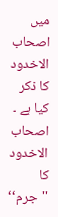میں اصحاب الاخدود کا ذکر کیا ہے ۔ اصحاب الاخدود کا ''جرم‘‘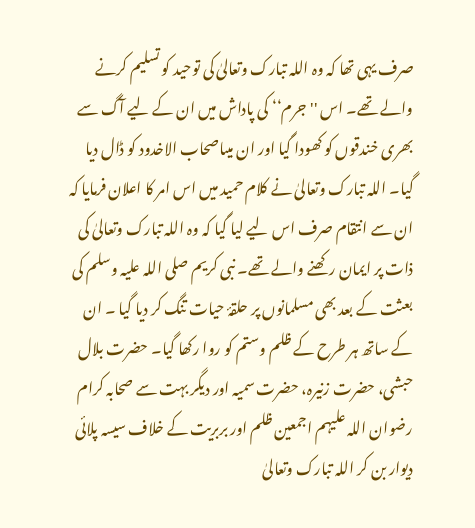صرف یہی تھا کہ وہ اللہ تبارک وتعالیٰ کی توحید کو تسلیم کرنے والے تھے۔ اس ''جرم‘‘ کی پاداش میں ان کے لیے آگ سے بھری خندقوں کو کھودا گیا اور ان میںاصحاب الاخدود کو ڈال دیا گیا۔ اللہ تبارک وتعالیٰ نے کلام حمید میں اس امر کا اعلان فرمایا کہ ان سے انتقام صرف اس لیے لیا گیا کہ وہ اللہ تبارک وتعالیٰ کی ذات پر ایمان رکھنے والے تھے۔ نبی کریم صلی اللہ علیہ وسلم کی بعثت کے بعد بھی مسلمانوں پر حلقۂ حیات تنگ کر دیا گیا ۔ ان کے ساتھ ہر طرح کے ظلم وستم کو روا رکھا گیا۔ حضرت بلال حبشی، حضرت زنیرہ، حضرت سمیہ اور دیگر بہت سے صحابہ کرام رضوان اللہ علیہم اجمعین ظلم اور بربریت کے خلاف سیسہ پلائی دیوار بن کر اللہ تبارک وتعالیٰ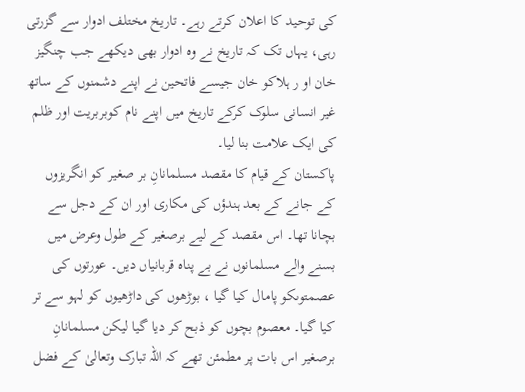کی توحید کا اعلان کرتے رہے۔ تاریخ مختلف ادوار سے گزرتی رہی، یہاں تک کہ تاریخ نے وہ ادوار بھی دیکھے جب چنگیز خان او ر ہلاکو خان جیسے فاتحین نے اپنے دشمنوں کے ساتھ غیر انسانی سلوک کرکے تاریخ میں اپنے نام کوبربریت اور ظلم کی ایک علامت بنا لیا۔
پاکستان کے قیام کا مقصد مسلمانانِ بر صغیر کو انگریزوں کے جانے کے بعد ہندؤں کی مکاری اور ان کے دجل سے بچانا تھا۔ اس مقصد کے لیے برصغیر کے طول وعرض میں بسنے والے مسلمانوں نے بے پناہ قربانیاں دیں۔ عورتوں کی عصمتوںکو پامال کیا گیا ، بوڑھوں کی داڑھیوں کو لہو سے تر کیا گیا۔ معصوم بچوں کو ذبح کر دیا گیا لیکن مسلمانانِ برصغیر اس بات پر مطمئن تھے کہ اللہ تبارک وتعالیٰ کے فضل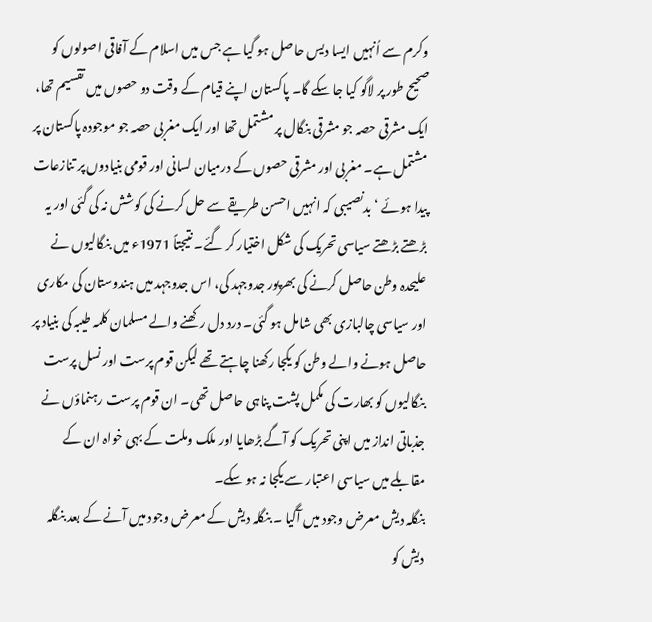وکرم سے اُنہیں ایسا دیس حاصل ہو گیا ہے جس میں اسلام کے آفاقی اصولوں کو صحیح طور پر لاگو کیا جا سکے گا۔ پاکستان اپنے قیام کے وقت دو حصوں میں تقسیم تھا، ایک مشرقی حصہ جو مشرقی بنگال پر مشتمل تھا اور ایک مغربی حصہ جو موجودہ پاکستان پر مشتمل ہے۔ مغربی اور مشرقی حصوں کے درمیان لسانی اور قومی بنیادوں پر تنازعات پیدا ہوئے ‘بدنصیبی کہ انہیں احسن طریقے سے حل کرنے کی کوشش نہ کی گئی اور یہ بڑھتے بڑھتے سیاسی تحریک کی شکل اختیار کر گئے۔ نتیجتاً 1971ء میں بنگالیوں نے علیحدہ وطن حاصل کرنے کی بھرپور جدوجہد کی، اس جدوجہد میں ہندوستان کی مکاری اور سیاسی چالبازی بھی شامل ہو گئی۔ درد دل رکھنے والے مسلمان کلمہ طیبہ کی بنیاد پر حاصل ہونے والے وطن کو یکجا رکھنا چاہتے تھے لیکن قوم پرست اور نسل پرست بنگالیوں کو بھارت کی مکمل پشت پناہی حاصل تھی۔ ان قوم پرست رہنماؤں نے جذباتی انداز میں اپنی تحریک کو آگے بڑھایا اور ملک وملت کے بہی خواہ ان کے مقابلے میں سیاسی اعتبار سے یکجا نہ ہو سکے۔
بنگلہ دیش معرض وجود میں آگیا ۔ بنگلہ دیش کے معرض وجود میں آنے کے بعد بنگلہ دیش کو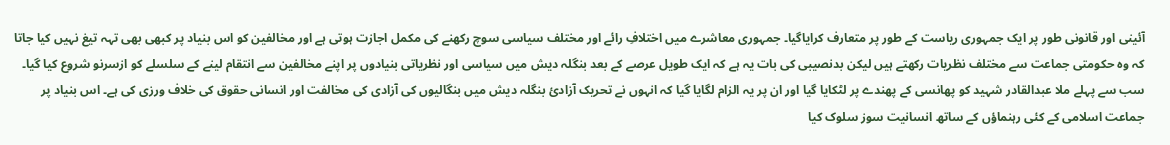آئینی اور قانونی طور پر ایک جمہوری ریاست کے طور پر متعارف کرایاگیا۔ جمہوری معاشرے میں اختلافِ رائے اور مختلف سیاسی سوچ رکھنے کی مکمل اجازت ہوتی ہے اور مخالفین کو اس بنیاد پر کبھی بھی تہہ تیغ نہیں کیا جاتا کہ وہ حکومتی جماعت سے مختلف نظریات رکھتے ہیں لیکن بدنصیبی کی بات یہ ہے کہ ایک طویل عرصے کے بعد بنگلہ دیش میں سیاسی اور نظریاتی بنیادوں پر اپنے مخالفین سے انتقام لینے کے سلسلے کو ازسرنو شروع کیا گیا۔ سب سے پہلے ملا عبدالقادر شہید کو پھانسی کے پھندے پر لٹکایا گیا اور ان پر یہ الزام لگایا گیا کہ انہوں نے تحریک آزادیٔ بنگلہ دیش میں بنگالیوں کی آزادی کی مخالفت اور انسانی حقوق کی خلاف ورزی کی ہے۔ اس بنیاد پر جماعت اسلامی کے کئی رہنماؤں کے ساتھ انسانیت سوز سلوک کیا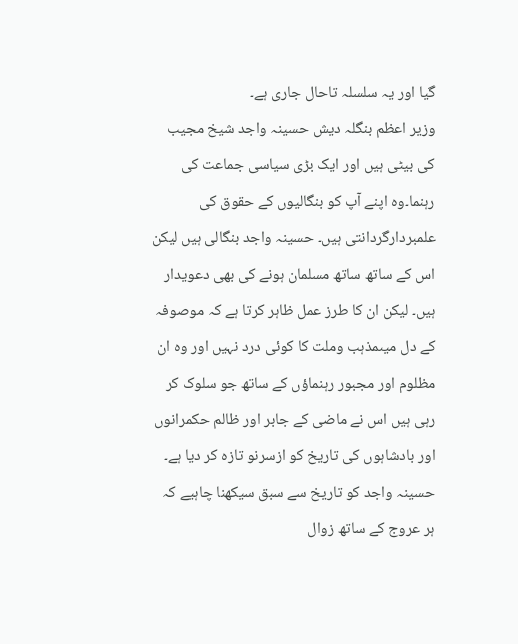گیا اور یہ سلسلہ تاحال جاری ہے۔
وزیر اعظم بنگلہ دیش حسینہ واجد شیخ مجیب کی بیٹی ہیں اور ایک بڑی سیاسی جماعت کی رہنما۔وہ اپنے آپ کو بنگالیوں کے حقوق کی علمبردارگردانتی ہیں۔ حسینہ واجد بنگالی ہیں لیکن اس کے ساتھ ساتھ مسلمان ہونے کی بھی دعویدار ہیں۔ لیکن ان کا طرز عمل ظاہر کرتا ہے کہ موصوفہ کے دل میںمذہب وملت کا کوئی درد نہیں اور وہ ان مظلوم اور مجبور رہنماؤں کے ساتھ جو سلوک کر رہی ہیں اس نے ماضی کے جابر اور ظالم حکمرانوں اور بادشاہوں کی تاریخ کو ازسرنو تازہ کر دیا ہے۔ حسینہ واجد کو تاریخ سے سبق سیکھنا چاہیے کہ ہر عروج کے ساتھ زوال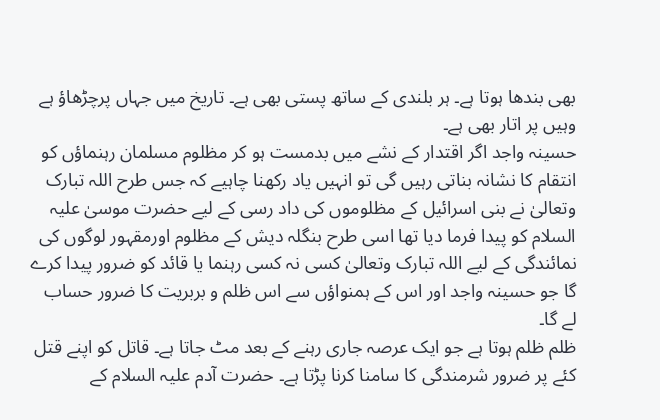بھی بندھا ہوتا ہے۔ ہر بلندی کے ساتھ پستی بھی ہے۔ تاریخ میں جہاں پرچڑھاؤ ہے وہیں پر اتار بھی ہے۔
حسینہ واجد اگر اقتدار کے نشے میں بدمست ہو کر مظلوم مسلمان رہنماؤں کو انتقام کا نشانہ بناتی رہیں گی تو انہیں یاد رکھنا چاہیے کہ جس طرح اللہ تبارک وتعالیٰ نے بنی اسرائیل کے مظلوموں کی داد رسی کے لیے حضرت موسیٰ علیہ السلام کو پیدا فرما دیا تھا اسی طرح بنگلہ دیش کے مظلوم اورمقہور لوگوں کی نمائندگی کے لیے اللہ تبارک وتعالیٰ کسی نہ کسی رہنما یا قائد کو ضرور پیدا کرے گا جو حسینہ واجد اور اس کے ہمنواؤں سے اس ظلم و بربریت کا ضرور حساب لے گا۔
ظلم ظلم ہوتا ہے جو ایک عرصہ جاری رہنے کے بعد مٹ جاتا ہے۔ قاتل کو اپنے قتل کئے پر ضرور شرمندگی کا سامنا کرنا پڑتا ہے۔ حضرت آدم علیہ السلام کے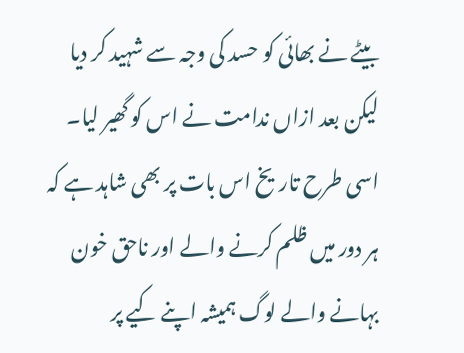بیٹے نے بھائی کو حسد کی وجہ سے شہید کر دیا لیکن بعد ازاں ندامت نے اس کو گھیر لیا۔ اسی طرح تاریخ اس بات پر بھی شاہد ہے کہ ہر دور میں ظلم کرنے والے اور ناحق خون بہانے والے لوگ ہمیشہ اپنے کیے پر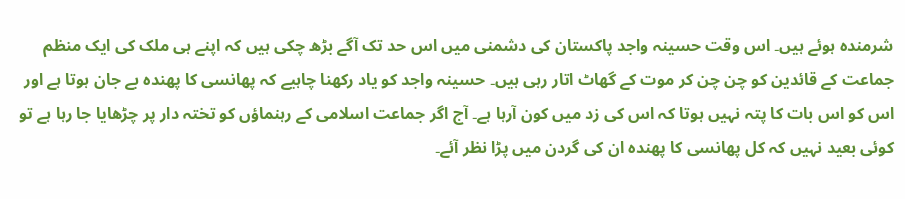شرمندہ ہوئے ہیں۔ اس وقت حسینہ واجد پاکستان کی دشمنی میں اس حد تک آگے بڑھ چکی ہیں کہ اپنے ہی ملک کی ایک منظم جماعت کے قائدین کو چن چن کر موت کے گھاٹ اتار رہی ہیں۔ حسینہ واجد کو یاد رکھنا چاہیے کہ پھانسی کا پھندہ بے جان ہوتا ہے اور اس کو اس بات کا پتہ نہیں ہوتا کہ اس کی زد میں کون آرہا ہے۔ آج اگر جماعت اسلامی کے رہنماؤں کو تختہ دار پر چڑھایا جا رہا ہے تو کوئی بعید نہیں کہ کل پھانسی کا پھندہ ان کی گردن میں پڑا نظر آئے۔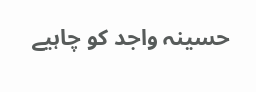حسینہ واجد کو چاہیے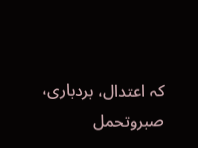کہ اعتدال، بردباری، صبروتحمل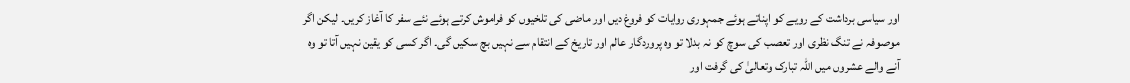اور سیاسی برداشت کے رویے کو اپناتے ہوئے جمہوری روایات کو فروغ دیں اور ماضی کی تلخیوں کو فراموش کرتے ہوئے نئے سفر کا آغاز کریں۔ لیکن اگر موصوفہ نے تنگ نظری اور تعصب کی سوچ کو نہ بدلا تو وہ پروردگار عالم اور تاریخ کے انتقام سے نہیں بچ سکیں گی۔ اگر کسی کو یقین نہیں آتا تو وہ آنے والے عشروں میں اللہ تبارک وتعالیٰ کی گرفت اور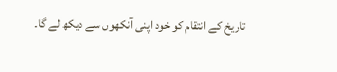تاریخ کے انتقام کو خود اپنی آنکھوں سے دیکھ لے گا۔